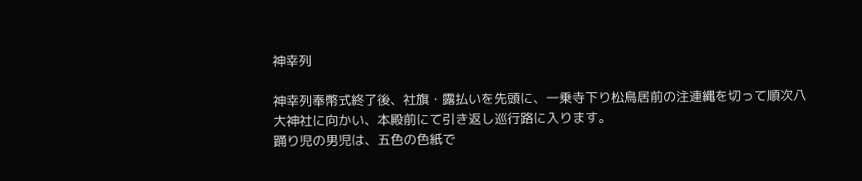神幸列

神幸列奉幣式終了後、社旗・露払いを先頭に、一乗寺下り松鳥居前の注連縄を切って順次八大神社に向かい、本殿前にて引き返し巡行路に入ります。
踊り児の男児は、五色の色紙で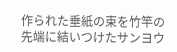作られた垂紙の束を竹竿の先端に結いつけたサンヨウ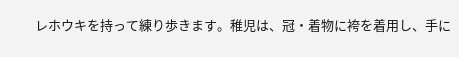レホウキを持って練り歩きます。稚児は、冠・着物に袴を着用し、手に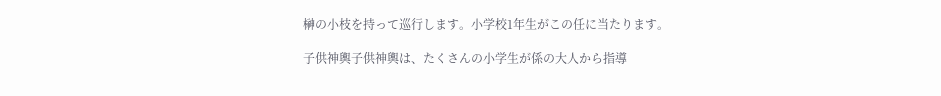榊の小枝を持って巡行します。小学校1年生がこの任に当たります。

子供神輿子供神輿は、たくさんの小学生が係の大人から指導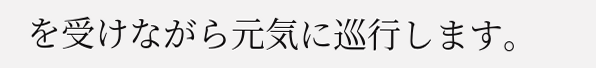を受けながら元気に巡行します。